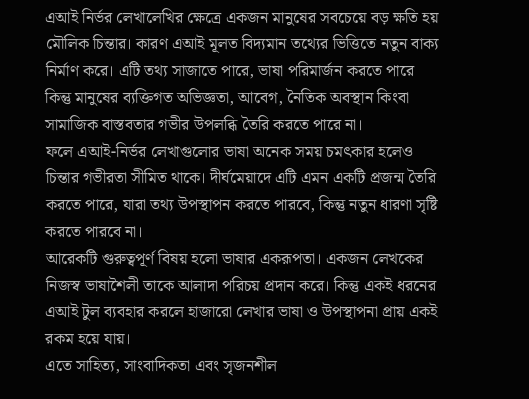এআই নির্ভর লেখালেখির ক্ষেত্রে একজন মানুষের সবচেয়ে বড় ক্ষতি হয় মৌলিক চিন্তার। কারণ এআই মূলত বিদ্যমান তথ্যের ভিত্তিতে নতুন বাক্য নির্মাণ করে। এটি তথ্য সাজাতে পারে, ভাষা পরিমার্জন করতে পারে কিন্তু মানুষের ব্যক্তিগত অভিজ্ঞতা, আবেগ, নৈতিক অবস্থান কিংবা সামাজিক বাস্তবতার গভীর উপলব্ধি তৈরি করতে পারে না।
ফলে এআই-নির্ভর লেখাগুলোর ভাষা অনেক সময় চমৎকার হলেও চিন্তার গভীরতা সীমিত থাকে। দীর্ঘমেয়াদে এটি এমন একটি প্রজন্ম তৈরি করতে পারে, যারা তথ্য উপস্থাপন করতে পারবে, কিন্তু নতুন ধারণা সৃষ্টি করতে পারবে না।
আরেকটি গুরুত্বপূর্ণ বিষয় হলো ভাষার একরূপতা। একজন লেখকের নিজস্ব ভাষাশৈলী তাকে আলাদা পরিচয় প্রদান করে। কিন্তু একই ধরনের এআই টুল ব্যবহার করলে হাজারো লেখার ভাষা ও উপস্থাপনা প্রায় একই রকম হয়ে যায়।
এতে সাহিত্য, সাংবাদিকতা এবং সৃজনশীল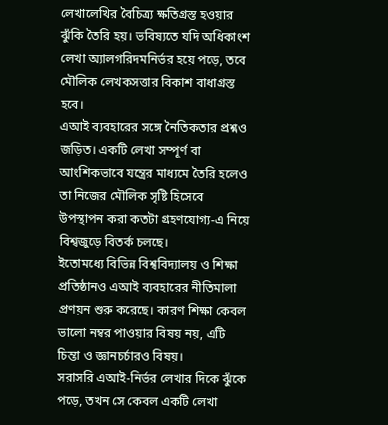লেখালেখির বৈচিত্র্য ক্ষতিগ্রস্ত হওয়ার ঝুঁকি তৈরি হয়। ভবিষ্যতে যদি অধিকাংশ লেখা অ্যালগরিদমনির্ভর হয়ে পড়ে, তবে মৌলিক লেখকসত্তার বিকাশ বাধাগ্রস্ত হবে।
এআই ব্যবহারের সঙ্গে নৈতিকতার প্রশ্নও জড়িত। একটি লেখা সম্পূর্ণ বা আংশিকভাবে যন্ত্রের মাধ্যমে তৈরি হলেও তা নিজের মৌলিক সৃষ্টি হিসেবে উপস্থাপন করা কতটা গ্রহণযোগ্য-এ নিয়ে বিশ্বজুড়ে বিতর্ক চলছে।
ইতোমধ্যে বিভিন্ন বিশ্ববিদ্যালয় ও শিক্ষা প্রতিষ্ঠানও এআই ব্যবহারের নীতিমালা প্রণয়ন শুরু করেছে। কারণ শিক্ষা কেবল ভালো নম্বর পাওয়ার বিষয় নয়, এটি চিন্তা ও জ্ঞানচর্চারও বিষয়।
সরাসরি এআই-নির্ভর লেখার দিকে ঝুঁকে পড়ে, তখন সে কেবল একটি লেখা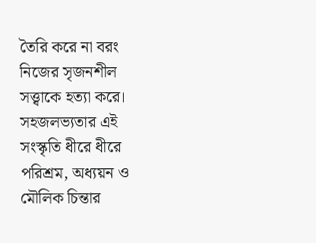তৈরি করে না বরং নিজের সৃজনশীল সত্ত্বাকে হত্যা করে।
সহজলভ্যতার এই সংস্কৃতি ধীরে ধীরে পরিশ্রম, অধ্যয়ন ও মৌলিক চিন্তার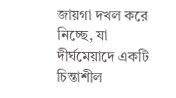জায়গা দখল করে নিচ্ছে, যা দীর্ঘমেয়াদে একটি চিন্তাশীল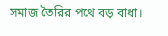সমাজ তৈরির পথে বড় বাধা।